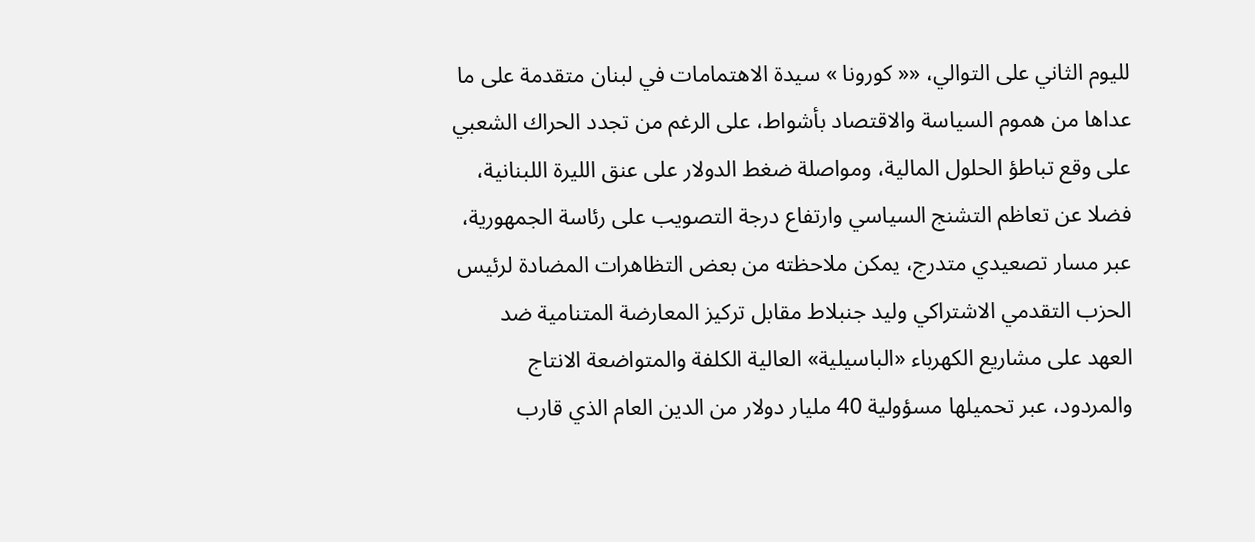لليوم الثاني على التوالي، «« كورونا » سيدة الاهتمامات في لبنان متقدمة على ما عداها من هموم السياسة والاقتصاد بأشواط، على الرغم من تجدد الحراك الشعبي على وقع تباطؤ الحلول المالية، ومواصلة ضغط الدولار على عنق الليرة اللبنانية، فضلا عن تعاظم التشنج السياسي وارتفاع درجة التصويب على رئاسة الجمهورية، عبر مسار تصعيدي متدرج، يمكن ملاحظته من بعض التظاهرات المضادة لرئيس الحزب التقدمي الاشتراكي وليد جنبلاط مقابل تركيز المعارضة المتنامية ضد العهد على مشاريع الكهرباء «الباسيلية» العالية الكلفة والمتواضعة الانتاج والمردود، عبر تحميلها مسؤولية 40 مليار دولار من الدين العام الذي قارب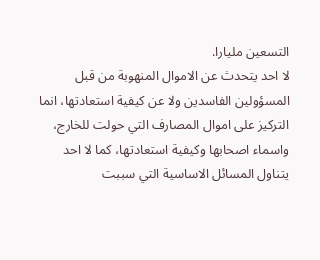التسعين مليارا.
لا احد يتحدث عن الاموال المنهوبة من قبل المسؤولين الفاسدين ولا عن كيفية استعادتها، انما التركيز على اموال المصارف التي حولت للخارج، واسماء اصحابها وكيفية استعادتها، كما لا احد يتناول المسائل الاساسية التي سببت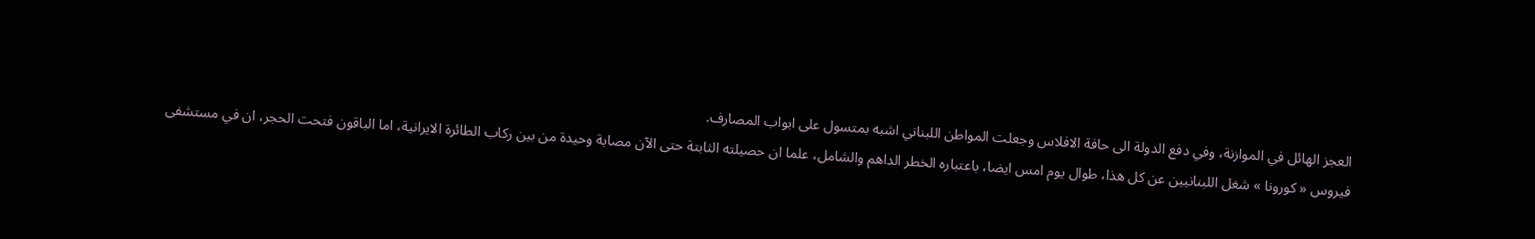العجز الهائل في الموازنة، وفي دفع الدولة الى حافة الافلاس وجعلت المواطن اللبناني اشبه بمتسول على ابواب المصارف.
فيروس « كورونا » شغل اللبنانيين عن كل هذا، طوال يوم امس ايضا، باعتباره الخطر الداهم والشامل، علما ان حصيلته الثابتة حتى الآن مصابة وحيدة من بين ركاب الطائرة الايرانية، اما الباقون فتحت الحجر، ان في مستشفى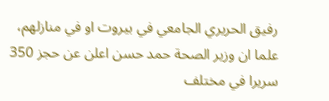رفيق الحريري الجامعي في بيروت او في منازلهم، علما ان وزير الصحة حمد حسن اعلن عن حجز 350 سريرا في مختلف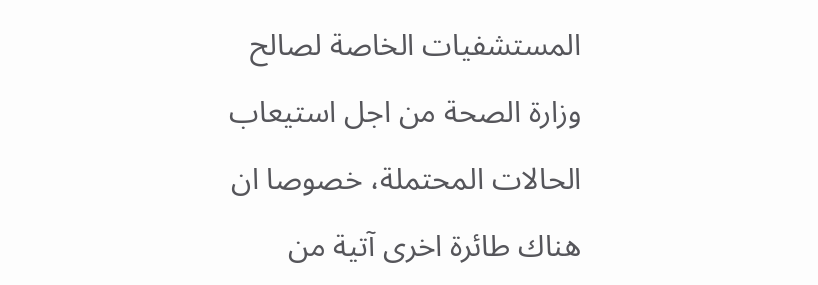المستشفيات الخاصة لصالح وزارة الصحة من اجل استيعاب الحالات المحتملة، خصوصا ان هناك طائرة اخرى آتية من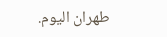طهران اليوم.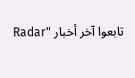تابعوا آخر أخبار "Radar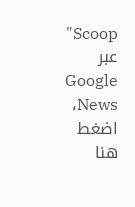Scoop" عبر Google News،
اضغط هنا